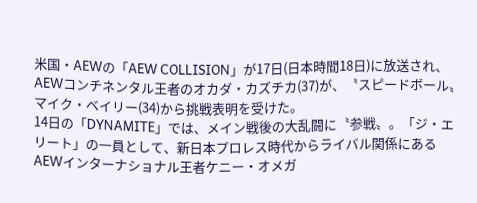米国・AEWの「AEW COLLISION」が17日(日本時間18日)に放送され、AEWコンチネンタル王者のオカダ・カズチカ(37)が、〝スピードボール〟マイク・ベイリー(34)から挑戦表明を受けた。
14日の「DYNAMITE」では、メイン戦後の大乱闘に〝参戦〟。「ジ・エリート」の一員として、新日本プロレス時代からライバル関係にあるAEWインターナショナル王者ケニー・オメガ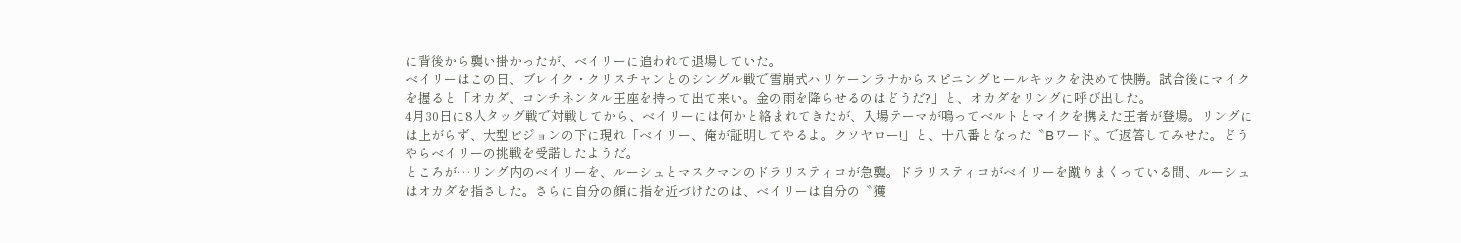に背後から襲い掛かったが、ベイリーに追われて退場していた。
ベイリーはこの日、ブレイク・クリスチャンとのシングル戦で雪崩式ハリケーンラナからスピニングヒールキックを決めて快勝。試合後にマイクを握ると「オカダ、コンチネンタル王座を持って出て来い。金の雨を降らせるのはどうだ?」と、オカダをリングに呼び出した。
4月30日に8人タッグ戦で対戦してから、ベイリーには何かと絡まれてきたが、入場テーマが鳴ってベルトとマイクを携えた王者が登場。リングには上がらず、大型ビジョンの下に現れ「ベイリー、俺が証明してやるよ。クソヤロー!」と、十八番となった〝Bワード〟で返答してみせた。どうやらベイリーの挑戦を受諾したようだ。
ところが…リング内のベイリーを、ルーシュとマスクマンのドラリスティコが急襲。ドラリスティコがベイリーを蹴りまくっている間、ルーシュはオカダを指さした。さらに自分の顔に指を近づけたのは、ベイリーは自分の〝獲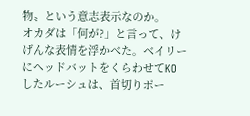物〟という意志表示なのか。
オカダは「何が?」と言って、けげんな表情を浮かべた。ベイリーにヘッドバットをくらわせてKOしたルーシュは、首切りポー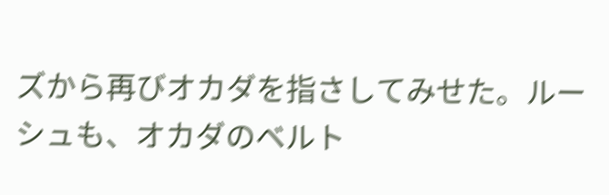ズから再びオカダを指さしてみせた。ルーシュも、オカダのベルト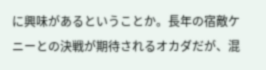に興味があるということか。長年の宿敵ケニーとの決戦が期待されるオカダだが、混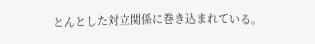とんとした対立関係に巻き込まれている。